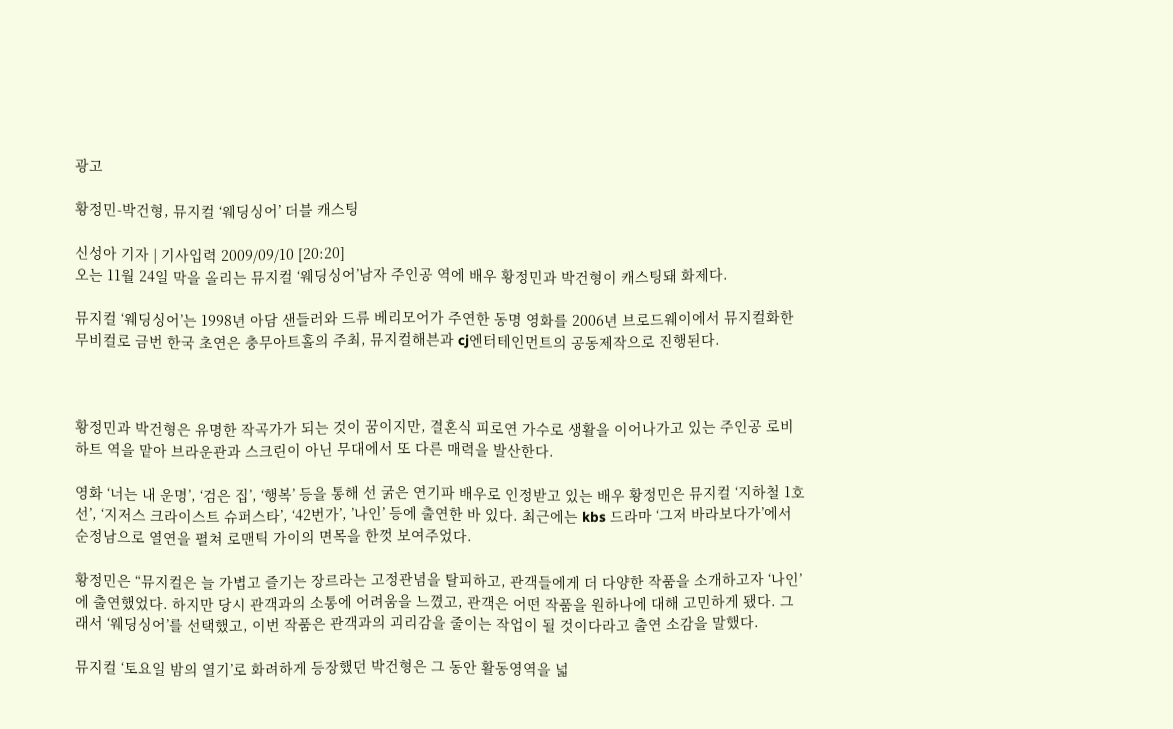광고

황정민-박건형, 뮤지컬 ‘웨딩싱어’ 더블 캐스팅

신성아 기자 | 기사입력 2009/09/10 [20:20]
오는 11월 24일 막을 올리는 뮤지컬 ‘웨딩싱어’남자 주인공 역에 배우 황정민과 박건형이 캐스팅돼 화제다.

뮤지컬 ‘웨딩싱어’는 1998년 아담 샌들러와 드류 베리모어가 주연한 동명 영화를 2006년 브로드웨이에서 뮤지컬화한 무비컬로 금번 한국 초연은 충무아트홀의 주최, 뮤지컬해븐과 cj엔터테인먼트의 공동제작으로 진행된다.



황정민과 박건형은 유명한 작곡가가 되는 것이 꿈이지만, 결혼식 피로연 가수로 생활을 이어나가고 있는 주인공 로비 하트 역을 맡아 브라운관과 스크린이 아닌 무대에서 또 다른 매력을 발산한다.

영화 ‘너는 내 운명’, ‘검은 집’, ‘행복’ 등을 통해 선 굵은 연기파 배우로 인정받고 있는 배우 황정민은 뮤지컬 ‘지하철 1호선’, ‘지저스 크라이스트 슈퍼스타’, ‘42번가’, ’나인’ 등에 출연한 바 있다. 최근에는 kbs 드라마 ‘그저 바라보다가’에서 순정남으로 열연을 펼쳐 로맨틱 가이의 면목을 한껏 보여주었다.

황정민은 “뮤지컬은 늘 가볍고 즐기는 장르라는 고정관념을 탈피하고, 관객들에게 더 다양한 작품을 소개하고자 ‘나인’에 출연했었다. 하지만 당시 관객과의 소통에 어려움을 느꼈고, 관객은 어떤 작품을 원하나에 대해 고민하게 됐다. 그래서 ‘웨딩싱어’를 선택했고, 이번 작품은 관객과의 괴리감을 줄이는 작업이 될 것이다라고 출연 소감을 말했다.

뮤지컬 ‘토요일 밤의 열기’로 화려하게 등장했던 박건형은 그 동안 활동영역을 넓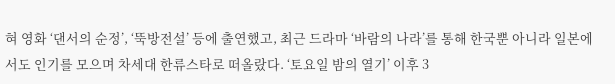혀 영화 ‘댄서의 순정’, ‘뚝방전설’ 등에 출연했고, 최근 드라마 ‘바람의 나라’를 통해 한국뿐 아니라 일본에서도 인기를 모으며 차세대 한류스타로 떠올랐다. ‘토요일 밤의 열기’ 이후 3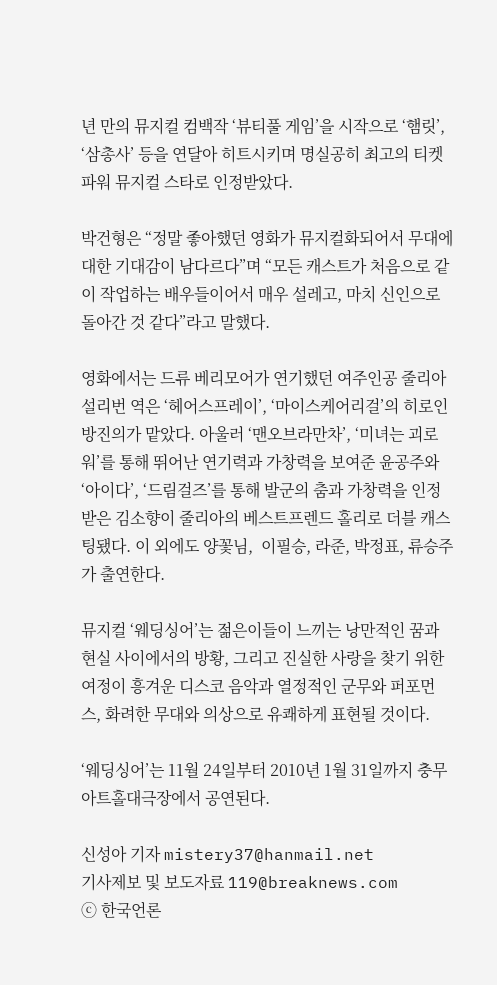년 만의 뮤지컬 컴백작 ‘뷰티풀 게임’을 시작으로 ‘햄릿’, ‘삼총사’ 등을 연달아 히트시키며 명실공히 최고의 티켓 파워 뮤지컬 스타로 인정받았다.

박건형은 “정말 좋아했던 영화가 뮤지컬화되어서 무대에 대한 기대감이 남다르다”며 “모든 캐스트가 처음으로 같이 작업하는 배우들이어서 매우 설레고, 마치 신인으로 돌아간 것 같다”라고 말했다.

영화에서는 드류 베리모어가 연기했던 여주인공 줄리아 설리번 역은 ‘헤어스프레이’, ‘마이스케어리걸’의 히로인 방진의가 맡았다. 아울러 ‘맨오브라만차’, ‘미녀는 괴로워’를 통해 뛰어난 연기력과 가창력을 보여준 윤공주와 ‘아이다’, ‘드림걸즈’를 통해 발군의 춤과 가창력을 인정받은 김소향이 줄리아의 베스트프렌드 홀리로 더블 캐스팅됐다. 이 외에도 양꽃님,  이필승, 라준, 박정표, 류승주가 출연한다.

뮤지컬 ‘웨딩싱어’는 젊은이들이 느끼는 낭만적인 꿈과 현실 사이에서의 방황, 그리고 진실한 사랑을 찾기 위한 여정이 흥겨운 디스코 음악과 열정적인 군무와 퍼포먼스, 화려한 무대와 의상으로 유쾌하게 표현될 것이다.

‘웨딩싱어’는 11월 24일부터 2010년 1월 31일까지 충무아트홀대극장에서 공연된다.

신성아 기자 mistery37@hanmail.net
기사제보 및 보도자료 119@breaknews.com
ⓒ 한국언론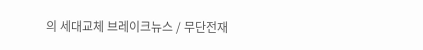의 세대교체 브레이크뉴스 / 무단전재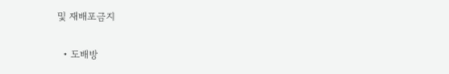및 재배포금지

  • 도배방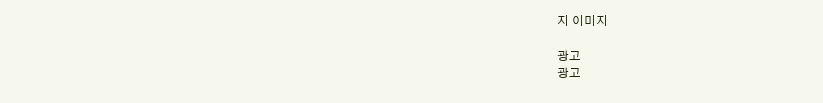지 이미지

광고
광고